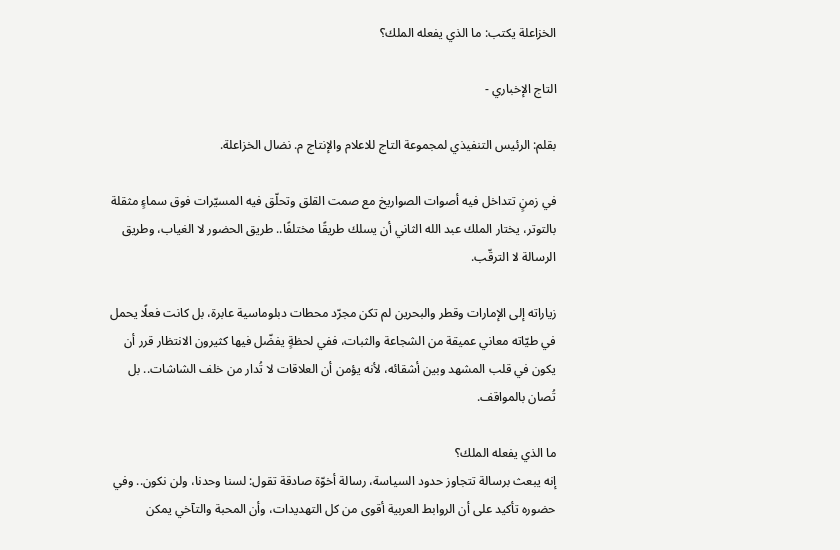الخزاعلة يكتب: ما الذي يفعله الملك؟

التاج الإخباري -

بقلم: الرئيس التنفيذي لمجموعة التاج للاعلام والإنتاج م. نضال الخزاعلة.

في زمنٍ تتداخل فيه أصوات الصواريخ مع صمت القلق وتحلّق فيه المسيّرات فوق سماءٍ مثقلة بالتوتر، يختار الملك عبد الله الثاني أن يسلك طريقًا مختلفًا.. طريق الحضور لا الغياب، وطريق الرسالة لا الترقّب.

زياراته إلى الإمارات وقطر والبحرين لم تكن مجرّد محطات دبلوماسية عابرة، بل كانت فعلًا يحمل في طيّاته معاني عميقة من الشجاعة والثبات، ففي لحظةٍ يفضّل فيها كثيرون الانتظار قرر أن يكون في قلب المشهد وبين أشقائه، لأنه يؤمن أن العلاقات لا تُدار من خلف الشاشات.. بل تُصان بالمواقف.

ما الذي يفعله الملك؟
إنه يبعث برسالة تتجاوز حدود السياسة، رسالة أخوّة صادقة تقول: لسنا وحدنا، ولن نكون.. وفي حضوره تأكيد على أن الروابط العربية أقوى من كل التهديدات، وأن المحبة والتآخي يمكن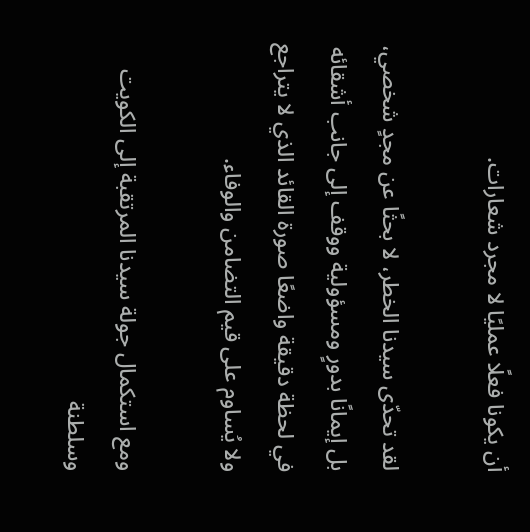أن يكونا فعلًا عمليًا لا مجرد شعارات.

لقد تحدّى سيدنا الخطر، لا بحثًا عن مجدٍ شخصي، بل إيمانًا بدورٍ ومسؤولية ووقف إلى جانب أشقائه في لحظة دقيقة واضعًا صورة القائد الذي لا يتراجع ولا يُساوم على قيم التضامن والوفاء.

ومع استكمال جولة سيدنا المرتقبة إلى الكويت وسلطنة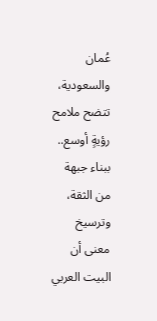عُمان والسعودية، تتضح ملامح رؤيةٍ أوسع.. ببناء جبهة من الثقة، وترسيخ معنى أن البيت العربي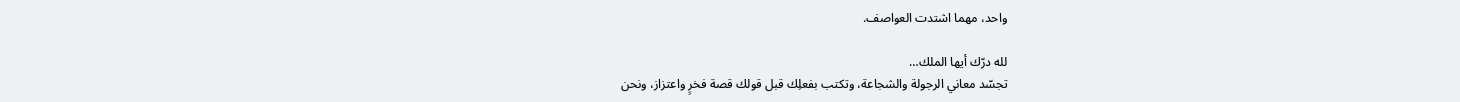واحد، مهما اشتدت العواصف.

لله درّك أيها الملك…
تجسّد معاني الرجولة والشجاعة، وتكتب بفعلِك قبل قولك قصة فخرٍ واعتزاز، ونحن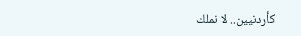كأردنيين.. لا نملك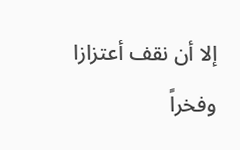إلا أن نقف أعتزازا وفخراً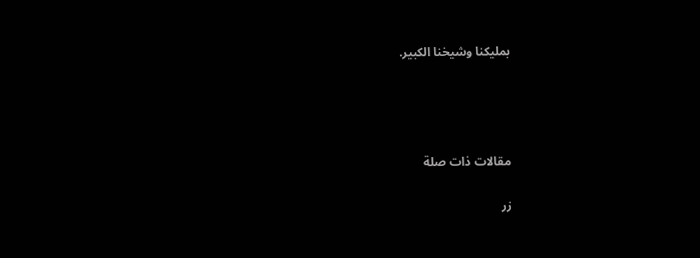بمليكنا وشيخنا الكبير.




مقالات ذات صلة

زر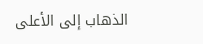الذهاب إلى الأعلى